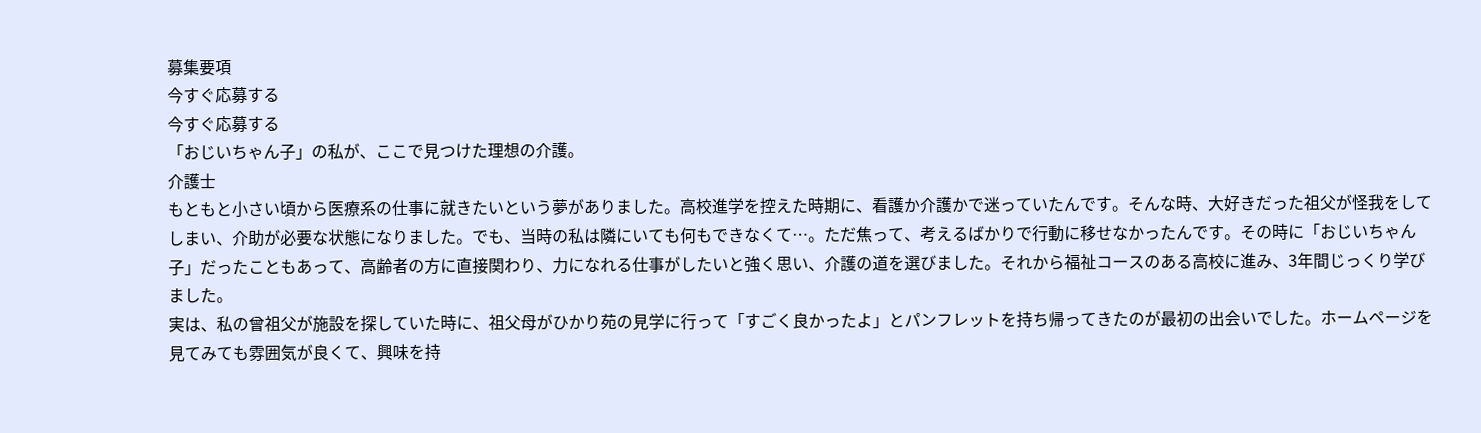募集要項
今すぐ応募する
今すぐ応募する
「おじいちゃん子」の私が、ここで見つけた理想の介護。
介護士
もともと小さい頃から医療系の仕事に就きたいという夢がありました。高校進学を控えた時期に、看護か介護かで迷っていたんです。そんな時、大好きだった祖父が怪我をしてしまい、介助が必要な状態になりました。でも、当時の私は隣にいても何もできなくて…。ただ焦って、考えるばかりで行動に移せなかったんです。その時に「おじいちゃん子」だったこともあって、高齢者の方に直接関わり、力になれる仕事がしたいと強く思い、介護の道を選びました。それから福祉コースのある高校に進み、3年間じっくり学びました。
実は、私の曾祖父が施設を探していた時に、祖父母がひかり苑の見学に行って「すごく良かったよ」とパンフレットを持ち帰ってきたのが最初の出会いでした。ホームページを見てみても雰囲気が良くて、興味を持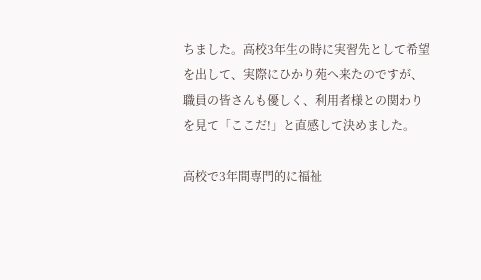ちました。高校3年生の時に実習先として希望を出して、実際にひかり苑へ来たのですが、職員の皆さんも優しく、利用者様との関わりを見て「ここだ!」と直感して決めました。

高校で3年間専門的に福祉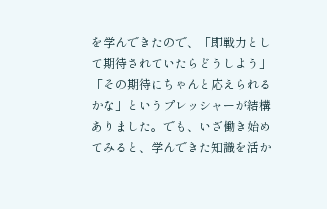を学んできたので、「即戦力として期待されていたらどうしよう」「その期待にちゃんと応えられるかな」というプレッシャーが結構ありました。でも、いざ働き始めてみると、学んできた知識を活か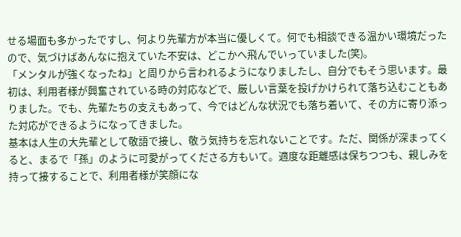せる場面も多かったですし、何より先輩方が本当に優しくて。何でも相談できる温かい環境だったので、気づけばあんなに抱えていた不安は、どこかへ飛んでいっていました(笑)。
「メンタルが強くなったね」と周りから言われるようになりましたし、自分でもそう思います。最初は、利用者様が興奮されている時の対応などで、厳しい言葉を投げかけられて落ち込むこともありました。でも、先輩たちの支えもあって、今ではどんな状況でも落ち着いて、その方に寄り添った対応ができるようになってきました。
基本は人生の大先輩として敬語で接し、敬う気持ちを忘れないことです。ただ、関係が深まってくると、まるで「孫」のように可愛がってくださる方もいて。適度な距離感は保ちつつも、親しみを持って接することで、利用者様が笑顔にな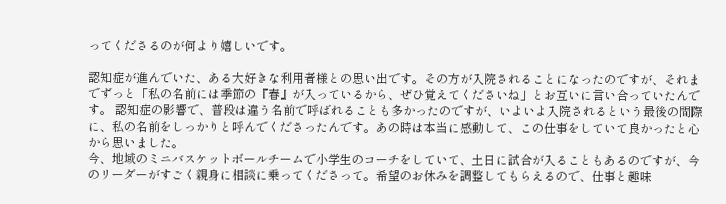ってくださるのが何より嬉しいです。

認知症が進んでいた、ある大好きな利用者様との思い出です。その方が入院されることになったのですが、それまでずっと「私の名前には季節の『春』が入っているから、ぜひ覚えてくださいね」とお互いに言い合っていたんです。 認知症の影響で、普段は違う名前で呼ばれることも多かったのですが、いよいよ入院されるという最後の間際に、私の名前をしっかりと呼んでくださったんです。あの時は本当に感動して、この仕事をしていて良かったと心から思いました。
今、地域のミニバスケットボールチームで小学生のコーチをしていて、土日に試合が入ることもあるのですが、今のリーダーがすごく親身に相談に乗ってくださって。希望のお休みを調整してもらえるので、仕事と趣味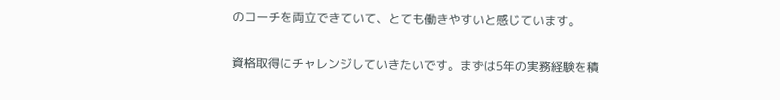のコーチを両立できていて、とても働きやすいと感じています。

資格取得にチャレンジしていきたいです。まずは5年の実務経験を積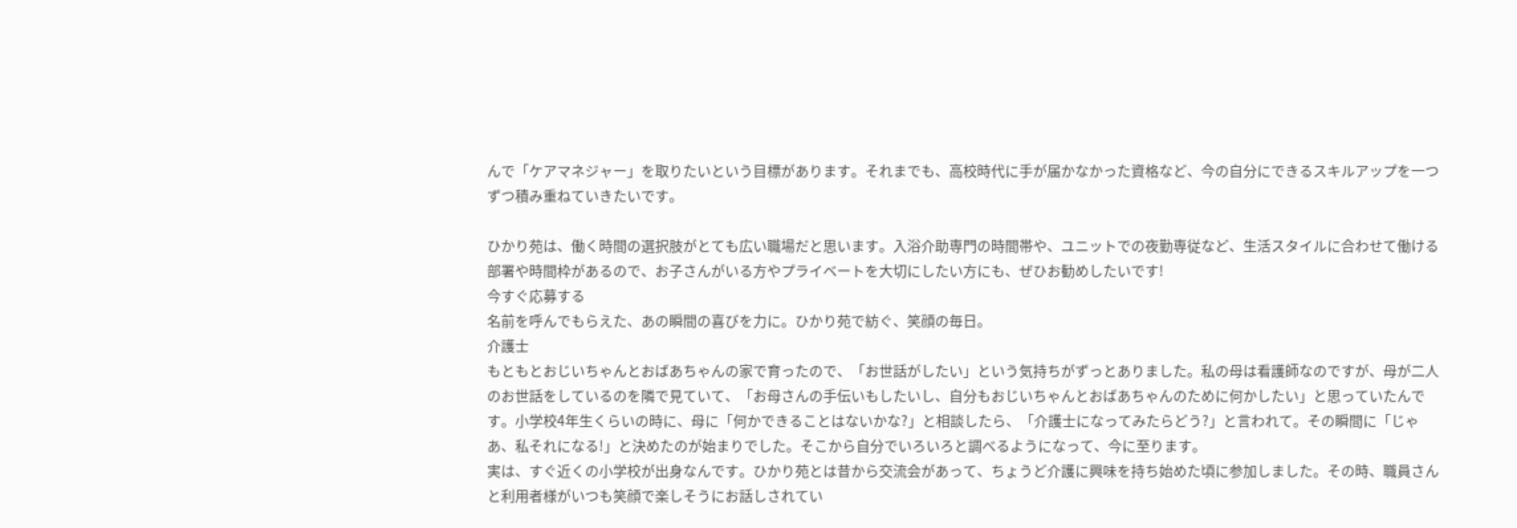んで「ケアマネジャー」を取りたいという目標があります。それまでも、高校時代に手が届かなかった資格など、今の自分にできるスキルアップを一つずつ積み重ねていきたいです。

ひかり苑は、働く時間の選択肢がとても広い職場だと思います。入浴介助専門の時間帯や、ユニットでの夜勤専従など、生活スタイルに合わせて働ける部署や時間枠があるので、お子さんがいる方やプライベートを大切にしたい方にも、ぜひお勧めしたいです!
今すぐ応募する
名前を呼んでもらえた、あの瞬間の喜びを力に。ひかり苑で紡ぐ、笑顔の毎日。
介護士
もともとおじいちゃんとおばあちゃんの家で育ったので、「お世話がしたい」という気持ちがずっとありました。私の母は看護師なのですが、母が二人のお世話をしているのを隣で見ていて、「お母さんの手伝いもしたいし、自分もおじいちゃんとおばあちゃんのために何かしたい」と思っていたんです。小学校4年生くらいの時に、母に「何かできることはないかな?」と相談したら、「介護士になってみたらどう?」と言われて。その瞬間に「じゃあ、私それになる!」と決めたのが始まりでした。そこから自分でいろいろと調べるようになって、今に至ります。
実は、すぐ近くの小学校が出身なんです。ひかり苑とは昔から交流会があって、ちょうど介護に興味を持ち始めた頃に参加しました。その時、職員さんと利用者様がいつも笑顔で楽しそうにお話しされてい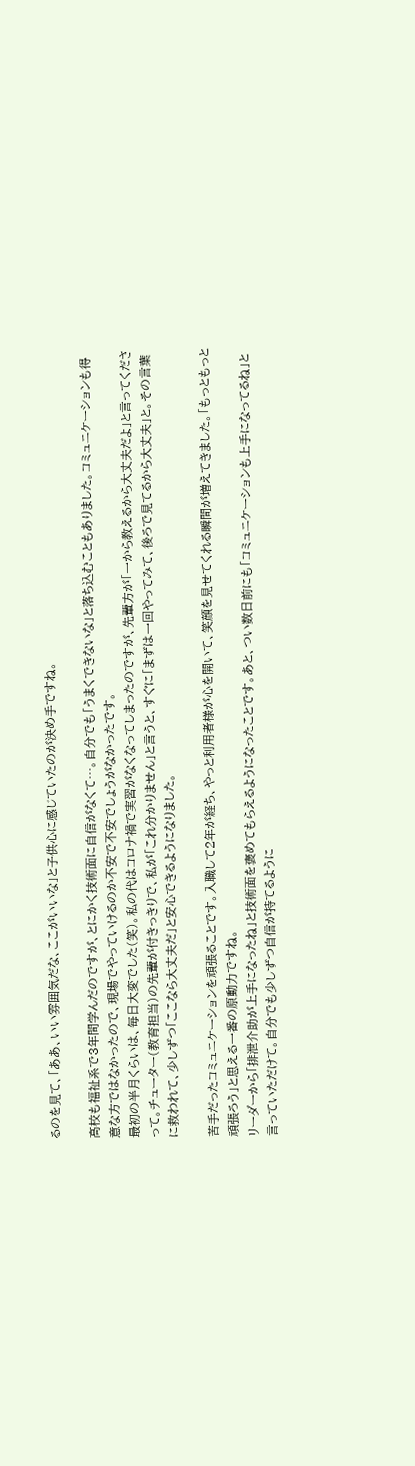るのを見て、「ああ、いい雰囲気だな、ここがいいな」と子供心に感じていたのが決め手ですね。

高校も福祉系で3年間学んだのですが、とにかく技術面に自信がなくて…。自分でも「うまくできないな」と落ち込むこともありました。コミュニケーションも得意な方ではなかったので、現場でやっていけるのか不安で不安でしょうがなかったです。
最初の半月くらいは、毎日大変でした(笑)。私の代はコロナ禍で実習がなくなってしまったのですが、先輩方が「一から教えるから大丈夫だよ」と言ってくださって。チューター(教育担当)の先輩が付きっきりで、私が「これ分かりません」と言うと、すぐに「まずは一回やってみて、後ろで見てるから大丈夫」と。その言葉に救われて、少しずつ「ここなら大丈夫だ」と安心できるようになりました。

苦手だったコミュニケーションを頑張ることです。入職して2年が経ち、やっと利用者様が心を開いて、笑顔を見せてくれる瞬間が増えてきました。「もっともっと頑張ろう」と思える一番の原動力ですね。
リーダーから「排泄介助が上手になったね」と技術面を褒めてもらえるようになったことです。あと、つい数日前にも「コミュニケーションも上手になってるね」と言っていただけて。自分でも少しずつ自信が持てるように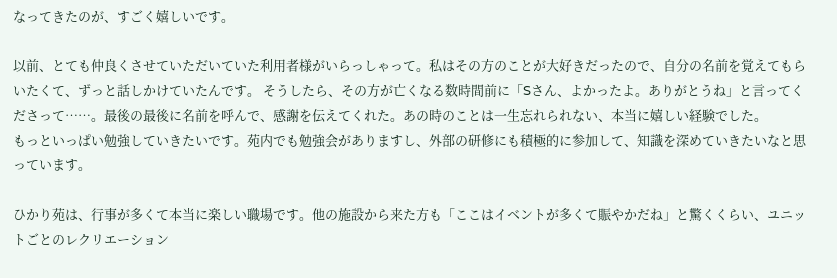なってきたのが、すごく嬉しいです。

以前、とても仲良くさせていただいていた利用者様がいらっしゃって。私はその方のことが大好きだったので、自分の名前を覚えてもらいたくて、ずっと話しかけていたんです。 そうしたら、その方が亡くなる数時間前に「Sさん、よかったよ。ありがとうね」と言ってくださって……。最後の最後に名前を呼んで、感謝を伝えてくれた。あの時のことは一生忘れられない、本当に嬉しい経験でした。
もっといっぱい勉強していきたいです。苑内でも勉強会がありますし、外部の研修にも積極的に参加して、知識を深めていきたいなと思っています。

ひかり苑は、行事が多くて本当に楽しい職場です。他の施設から来た方も「ここはイベントが多くて賑やかだね」と驚くくらい、ユニットごとのレクリエーション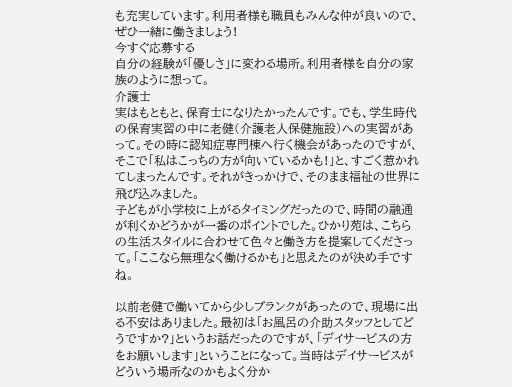も充実しています。利用者様も職員もみんな仲が良いので、ぜひ一緒に働きましょう!
今すぐ応募する
自分の経験が「優しさ」に変わる場所。利用者様を自分の家族のように想って。
介護士
実はもともと、保育士になりたかったんです。でも、学生時代の保育実習の中に老健(介護老人保健施設)への実習があって。その時に認知症専門棟へ行く機会があったのですが、そこで「私はこっちの方が向いているかも!」と、すごく惹かれてしまったんです。それがきっかけで、そのまま福祉の世界に飛び込みました。
子どもが小学校に上がるタイミングだったので、時間の融通が利くかどうかが一番のポイントでした。ひかり苑は、こちらの生活スタイルに合わせて色々と働き方を提案してくださって。「ここなら無理なく働けるかも」と思えたのが決め手ですね。

以前老健で働いてから少しブランクがあったので、現場に出る不安はありました。最初は「お風呂の介助スタッフとしてどうですか?」というお話だったのですが、「デイサービスの方をお願いします」ということになって。当時はデイサービスがどういう場所なのかもよく分か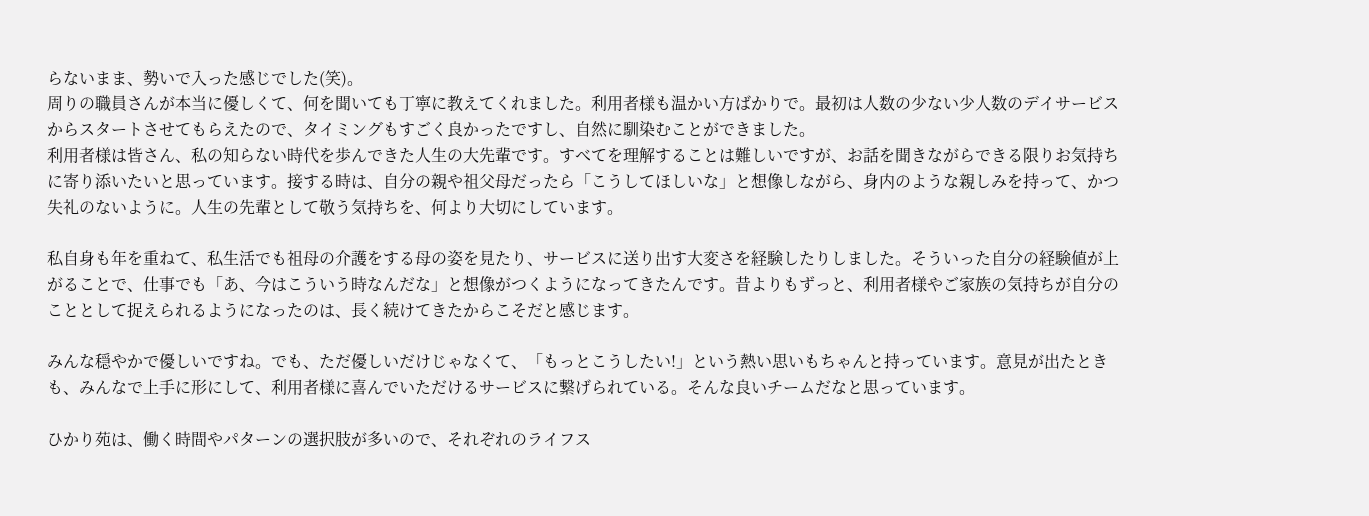らないまま、勢いで入った感じでした(笑)。
周りの職員さんが本当に優しくて、何を聞いても丁寧に教えてくれました。利用者様も温かい方ばかりで。最初は人数の少ない少人数のデイサービスからスタートさせてもらえたので、タイミングもすごく良かったですし、自然に馴染むことができました。
利用者様は皆さん、私の知らない時代を歩んできた人生の大先輩です。すべてを理解することは難しいですが、お話を聞きながらできる限りお気持ちに寄り添いたいと思っています。接する時は、自分の親や祖父母だったら「こうしてほしいな」と想像しながら、身内のような親しみを持って、かつ失礼のないように。人生の先輩として敬う気持ちを、何より大切にしています。

私自身も年を重ねて、私生活でも祖母の介護をする母の姿を見たり、サービスに送り出す大変さを経験したりしました。そういった自分の経験値が上がることで、仕事でも「あ、今はこういう時なんだな」と想像がつくようになってきたんです。昔よりもずっと、利用者様やご家族の気持ちが自分のこととして捉えられるようになったのは、長く続けてきたからこそだと感じます。

みんな穏やかで優しいですね。でも、ただ優しいだけじゃなくて、「もっとこうしたい!」という熱い思いもちゃんと持っています。意見が出たときも、みんなで上手に形にして、利用者様に喜んでいただけるサービスに繋げられている。そんな良いチームだなと思っています。

ひかり苑は、働く時間やパターンの選択肢が多いので、それぞれのライフス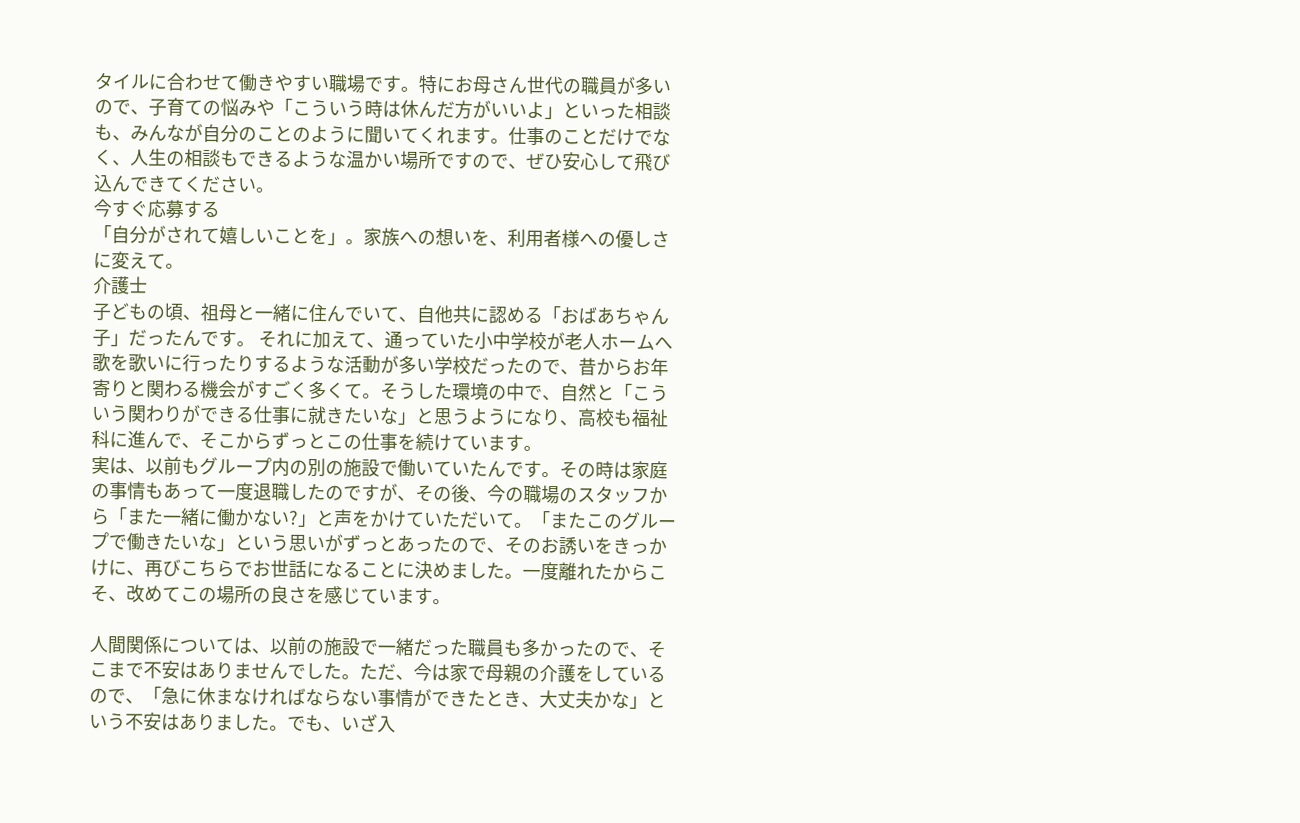タイルに合わせて働きやすい職場です。特にお母さん世代の職員が多いので、子育ての悩みや「こういう時は休んだ方がいいよ」といった相談も、みんなが自分のことのように聞いてくれます。仕事のことだけでなく、人生の相談もできるような温かい場所ですので、ぜひ安心して飛び込んできてください。
今すぐ応募する
「自分がされて嬉しいことを」。家族への想いを、利用者様への優しさに変えて。
介護士
子どもの頃、祖母と一緒に住んでいて、自他共に認める「おばあちゃん子」だったんです。 それに加えて、通っていた小中学校が老人ホームへ歌を歌いに行ったりするような活動が多い学校だったので、昔からお年寄りと関わる機会がすごく多くて。そうした環境の中で、自然と「こういう関わりができる仕事に就きたいな」と思うようになり、高校も福祉科に進んで、そこからずっとこの仕事を続けています。
実は、以前もグループ内の別の施設で働いていたんです。その時は家庭の事情もあって一度退職したのですが、その後、今の職場のスタッフから「また一緒に働かない?」と声をかけていただいて。「またこのグループで働きたいな」という思いがずっとあったので、そのお誘いをきっかけに、再びこちらでお世話になることに決めました。一度離れたからこそ、改めてこの場所の良さを感じています。

人間関係については、以前の施設で一緒だった職員も多かったので、そこまで不安はありませんでした。ただ、今は家で母親の介護をしているので、「急に休まなければならない事情ができたとき、大丈夫かな」という不安はありました。でも、いざ入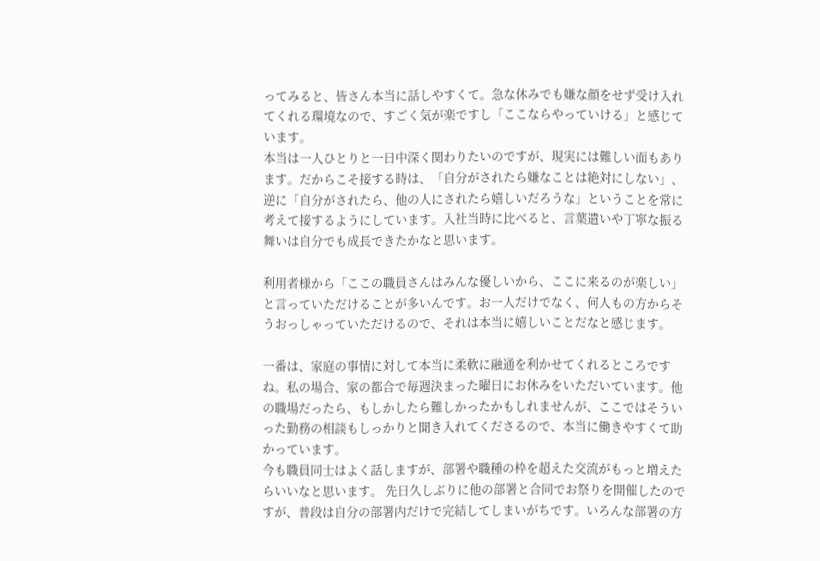ってみると、皆さん本当に話しやすくて。急な休みでも嫌な顔をせず受け入れてくれる環境なので、すごく気が楽ですし「ここならやっていける」と感じています。
本当は一人ひとりと一日中深く関わりたいのですが、現実には難しい面もあります。だからこそ接する時は、「自分がされたら嫌なことは絶対にしない」、逆に「自分がされたら、他の人にされたら嬉しいだろうな」ということを常に考えて接するようにしています。入社当時に比べると、言葉遣いや丁寧な振る舞いは自分でも成長できたかなと思います。

利用者様から「ここの職員さんはみんな優しいから、ここに来るのが楽しい」と言っていただけることが多いんです。お一人だけでなく、何人もの方からそうおっしゃっていただけるので、それは本当に嬉しいことだなと感じます。

一番は、家庭の事情に対して本当に柔軟に融通を利かせてくれるところですね。私の場合、家の都合で毎週決まった曜日にお休みをいただいています。他の職場だったら、もしかしたら難しかったかもしれませんが、ここではそういった勤務の相談もしっかりと聞き入れてくださるので、本当に働きやすくて助かっています。
今も職員同士はよく話しますが、部署や職種の枠を超えた交流がもっと増えたらいいなと思います。 先日久しぶりに他の部署と合同でお祭りを開催したのですが、普段は自分の部署内だけで完結してしまいがちです。いろんな部署の方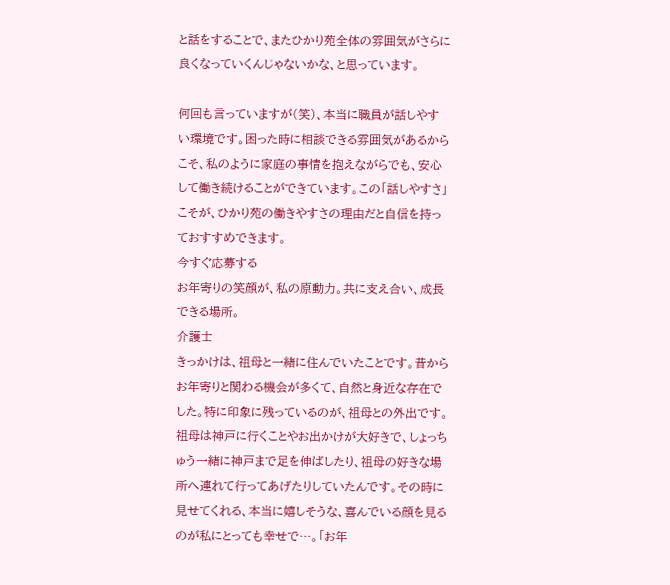と話をすることで、またひかり苑全体の雰囲気がさらに良くなっていくんじゃないかな、と思っています。

何回も言っていますが(笑)、本当に職員が話しやすい環境です。困った時に相談できる雰囲気があるからこそ、私のように家庭の事情を抱えながらでも、安心して働き続けることができています。この「話しやすさ」こそが、ひかり苑の働きやすさの理由だと自信を持っておすすめできます。
今すぐ応募する
お年寄りの笑顔が、私の原動力。共に支え合い、成長できる場所。
介護士
きっかけは、祖母と一緒に住んでいたことです。昔からお年寄りと関わる機会が多くて、自然と身近な存在でした。特に印象に残っているのが、祖母との外出です。祖母は神戸に行くことやお出かけが大好きで、しょっちゅう一緒に神戸まで足を伸ばしたり、祖母の好きな場所へ連れて行ってあげたりしていたんです。その時に見せてくれる、本当に嬉しそうな、喜んでいる顔を見るのが私にとっても幸せで…。「お年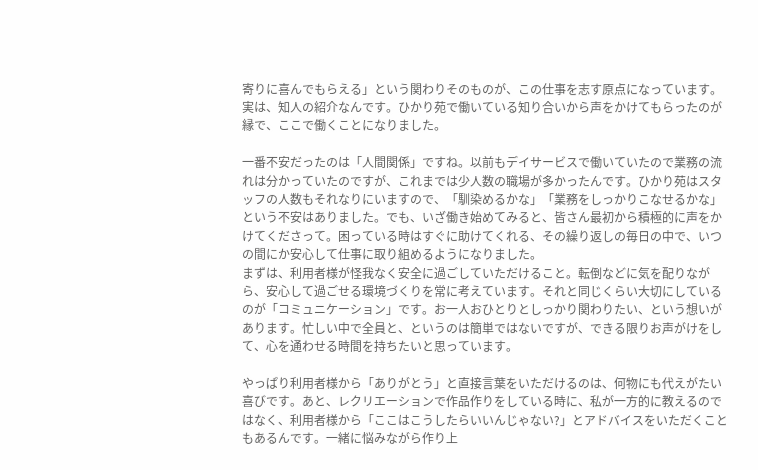寄りに喜んでもらえる」という関わりそのものが、この仕事を志す原点になっています。
実は、知人の紹介なんです。ひかり苑で働いている知り合いから声をかけてもらったのが縁で、ここで働くことになりました。

一番不安だったのは「人間関係」ですね。以前もデイサービスで働いていたので業務の流れは分かっていたのですが、これまでは少人数の職場が多かったんです。ひかり苑はスタッフの人数もそれなりにいますので、「馴染めるかな」「業務をしっかりこなせるかな」という不安はありました。でも、いざ働き始めてみると、皆さん最初から積極的に声をかけてくださって。困っている時はすぐに助けてくれる、その繰り返しの毎日の中で、いつの間にか安心して仕事に取り組めるようになりました。
まずは、利用者様が怪我なく安全に過ごしていただけること。転倒などに気を配りながら、安心して過ごせる環境づくりを常に考えています。それと同じくらい大切にしているのが「コミュニケーション」です。お一人おひとりとしっかり関わりたい、という想いがあります。忙しい中で全員と、というのは簡単ではないですが、できる限りお声がけをして、心を通わせる時間を持ちたいと思っています。

やっぱり利用者様から「ありがとう」と直接言葉をいただけるのは、何物にも代えがたい喜びです。あと、レクリエーションで作品作りをしている時に、私が一方的に教えるのではなく、利用者様から「ここはこうしたらいいんじゃない?」とアドバイスをいただくこともあるんです。一緒に悩みながら作り上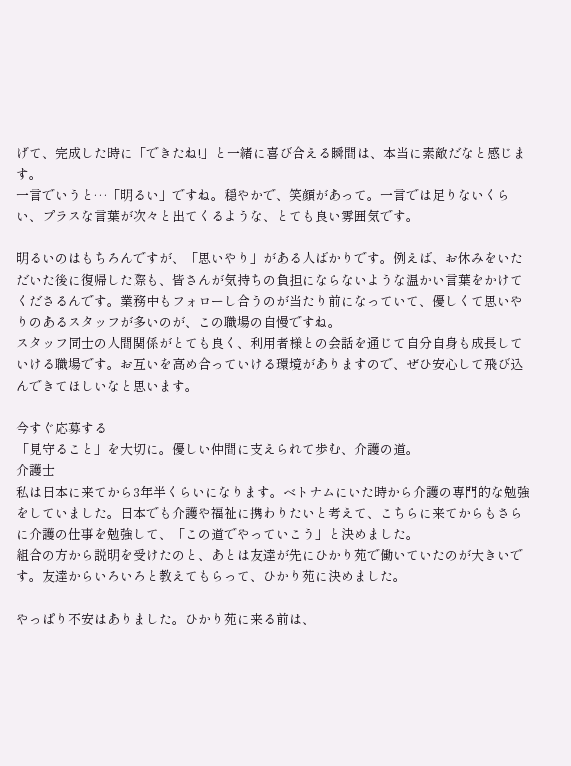げて、完成した時に「できたね!」と一緒に喜び合える瞬間は、本当に素敵だなと感じます。
一言でいうと…「明るい」ですね。穏やかで、笑顔があって。一言では足りないくらい、プラスな言葉が次々と出てくるような、とても良い雰囲気です。

明るいのはもちろんですが、「思いやり」がある人ばかりです。例えば、お休みをいただいた後に復帰した際も、皆さんが気持ちの負担にならないような温かい言葉をかけてくださるんです。業務中もフォローし合うのが当たり前になっていて、優しくて思いやりのあるスタッフが多いのが、この職場の自慢ですね。
スタッフ同士の人間関係がとても良く、利用者様との会話を通じて自分自身も成長していける職場です。お互いを高め合っていける環境がありますので、ぜひ安心して飛び込んできてほしいなと思います。

今すぐ応募する
「見守ること」を大切に。優しい仲間に支えられて歩む、介護の道。
介護士
私は日本に来てから3年半くらいになります。ベトナムにいた時から介護の専門的な勉強をしていました。日本でも介護や福祉に携わりたいと考えて、こちらに来てからもさらに介護の仕事を勉強して、「この道でやっていこう」と決めました。
組合の方から説明を受けたのと、あとは友達が先にひかり苑で働いていたのが大きいです。友達からいろいろと教えてもらって、ひかり苑に決めました。

やっぱり不安はありました。ひかり苑に来る前は、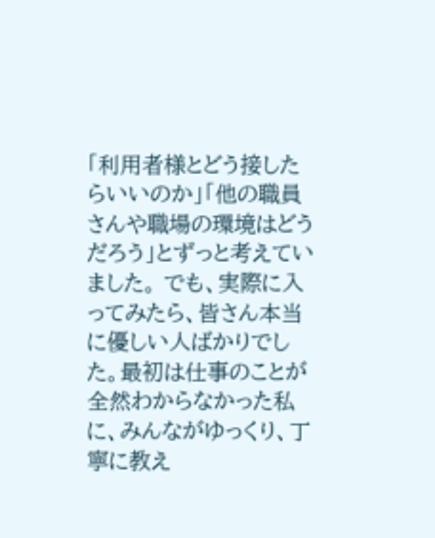「利用者様とどう接したらいいのか」「他の職員さんや職場の環境はどうだろう」とずっと考えていました。 でも、実際に入ってみたら、皆さん本当に優しい人ばかりでした。最初は仕事のことが全然わからなかった私に、みんながゆっくり、丁寧に教え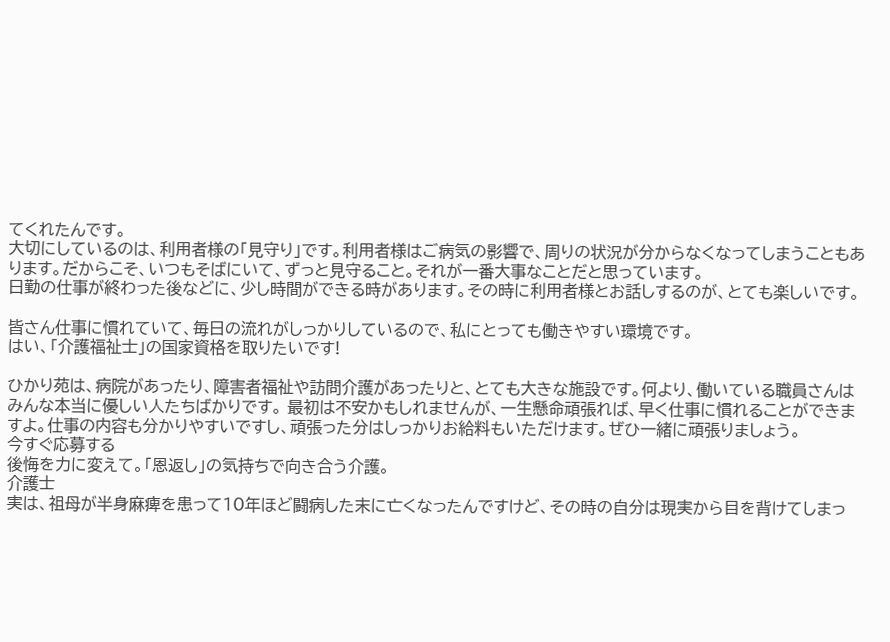てくれたんです。
大切にしているのは、利用者様の「見守り」です。利用者様はご病気の影響で、周りの状況が分からなくなってしまうこともあります。だからこそ、いつもそばにいて、ずっと見守ること。それが一番大事なことだと思っています。
日勤の仕事が終わった後などに、少し時間ができる時があります。その時に利用者様とお話しするのが、とても楽しいです。

皆さん仕事に慣れていて、毎日の流れがしっかりしているので、私にとっても働きやすい環境です。
はい、「介護福祉士」の国家資格を取りたいです!

ひかり苑は、病院があったり、障害者福祉や訪問介護があったりと、とても大きな施設です。何より、働いている職員さんはみんな本当に優しい人たちばかりです。 最初は不安かもしれませんが、一生懸命頑張れば、早く仕事に慣れることができますよ。仕事の内容も分かりやすいですし、頑張った分はしっかりお給料もいただけます。ぜひ一緒に頑張りましょう。
今すぐ応募する
後悔を力に変えて。「恩返し」の気持ちで向き合う介護。
介護士
実は、祖母が半身麻痺を患って10年ほど闘病した末に亡くなったんですけど、その時の自分は現実から目を背けてしまっ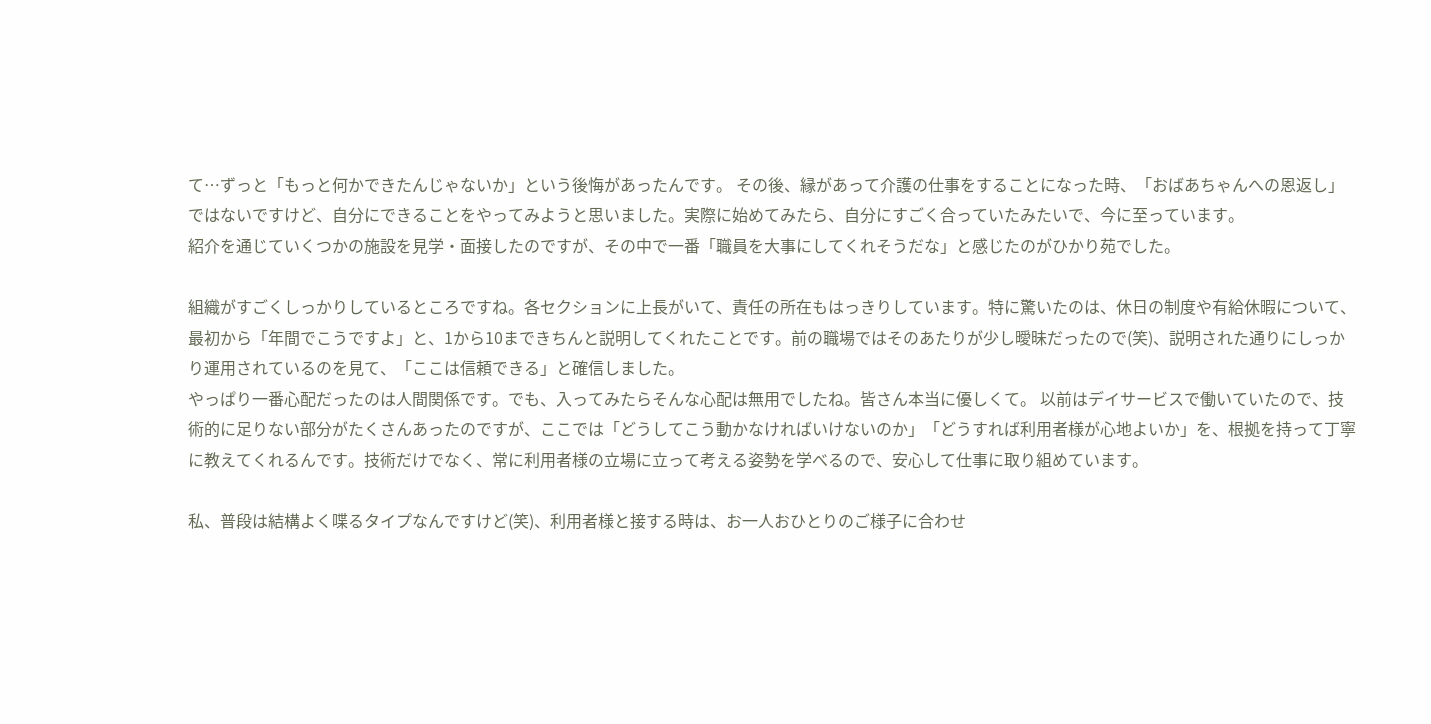て…ずっと「もっと何かできたんじゃないか」という後悔があったんです。 その後、縁があって介護の仕事をすることになった時、「おばあちゃんへの恩返し」ではないですけど、自分にできることをやってみようと思いました。実際に始めてみたら、自分にすごく合っていたみたいで、今に至っています。
紹介を通じていくつかの施設を見学・面接したのですが、その中で一番「職員を大事にしてくれそうだな」と感じたのがひかり苑でした。

組織がすごくしっかりしているところですね。各セクションに上長がいて、責任の所在もはっきりしています。特に驚いたのは、休日の制度や有給休暇について、最初から「年間でこうですよ」と、1から10まできちんと説明してくれたことです。前の職場ではそのあたりが少し曖昧だったので(笑)、説明された通りにしっかり運用されているのを見て、「ここは信頼できる」と確信しました。
やっぱり一番心配だったのは人間関係です。でも、入ってみたらそんな心配は無用でしたね。皆さん本当に優しくて。 以前はデイサービスで働いていたので、技術的に足りない部分がたくさんあったのですが、ここでは「どうしてこう動かなければいけないのか」「どうすれば利用者様が心地よいか」を、根拠を持って丁寧に教えてくれるんです。技術だけでなく、常に利用者様の立場に立って考える姿勢を学べるので、安心して仕事に取り組めています。

私、普段は結構よく喋るタイプなんですけど(笑)、利用者様と接する時は、お一人おひとりのご様子に合わせ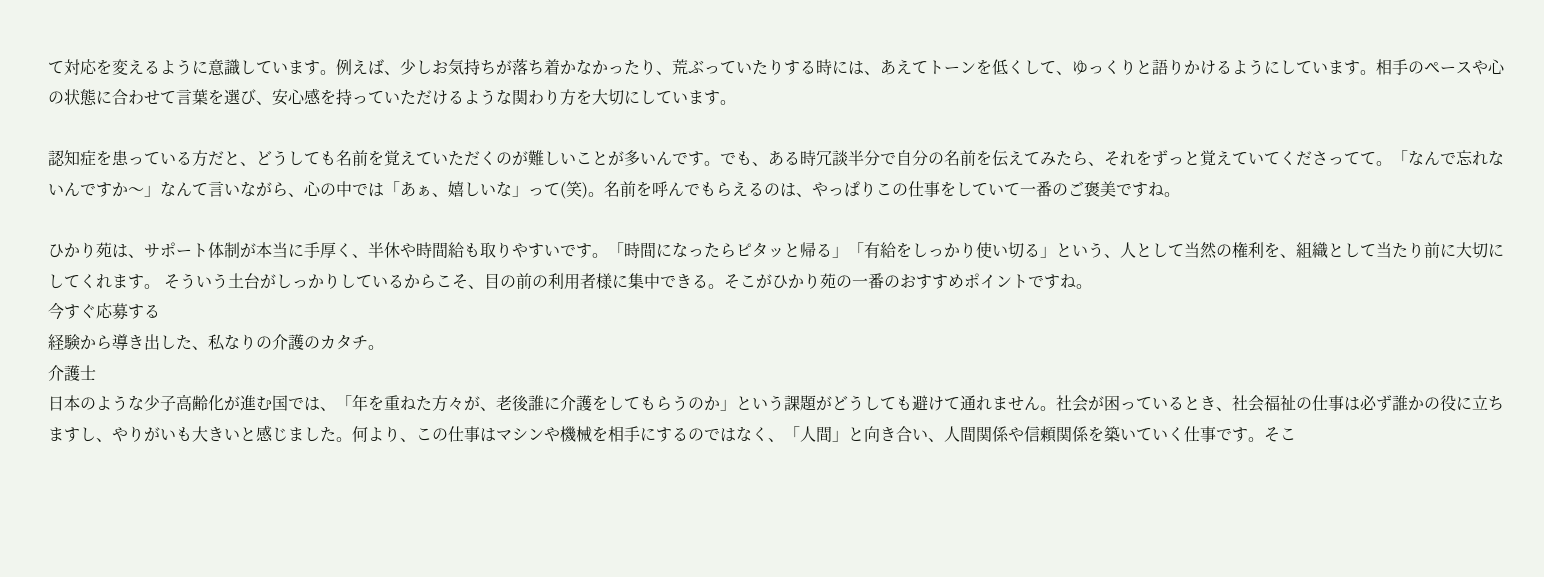て対応を変えるように意識しています。例えば、少しお気持ちが落ち着かなかったり、荒ぶっていたりする時には、あえてトーンを低くして、ゆっくりと語りかけるようにしています。相手のペースや心の状態に合わせて言葉を選び、安心感を持っていただけるような関わり方を大切にしています。

認知症を患っている方だと、どうしても名前を覚えていただくのが難しいことが多いんです。でも、ある時冗談半分で自分の名前を伝えてみたら、それをずっと覚えていてくださってて。「なんで忘れないんですか〜」なんて言いながら、心の中では「あぁ、嬉しいな」って(笑)。名前を呼んでもらえるのは、やっぱりこの仕事をしていて一番のご褒美ですね。

ひかり苑は、サポート体制が本当に手厚く、半休や時間給も取りやすいです。「時間になったらピタッと帰る」「有給をしっかり使い切る」という、人として当然の権利を、組織として当たり前に大切にしてくれます。 そういう土台がしっかりしているからこそ、目の前の利用者様に集中できる。そこがひかり苑の一番のおすすめポイントですね。
今すぐ応募する
経験から導き出した、私なりの介護のカタチ。
介護士
日本のような少子高齢化が進む国では、「年を重ねた方々が、老後誰に介護をしてもらうのか」という課題がどうしても避けて通れません。社会が困っているとき、社会福祉の仕事は必ず誰かの役に立ちますし、やりがいも大きいと感じました。何より、この仕事はマシンや機械を相手にするのではなく、「人間」と向き合い、人間関係や信頼関係を築いていく仕事です。そこ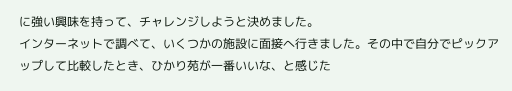に強い興味を持って、チャレンジしようと決めました。
インターネットで調べて、いくつかの施設に面接へ行きました。その中で自分でピックアップして比較したとき、ひかり苑が一番いいな、と感じた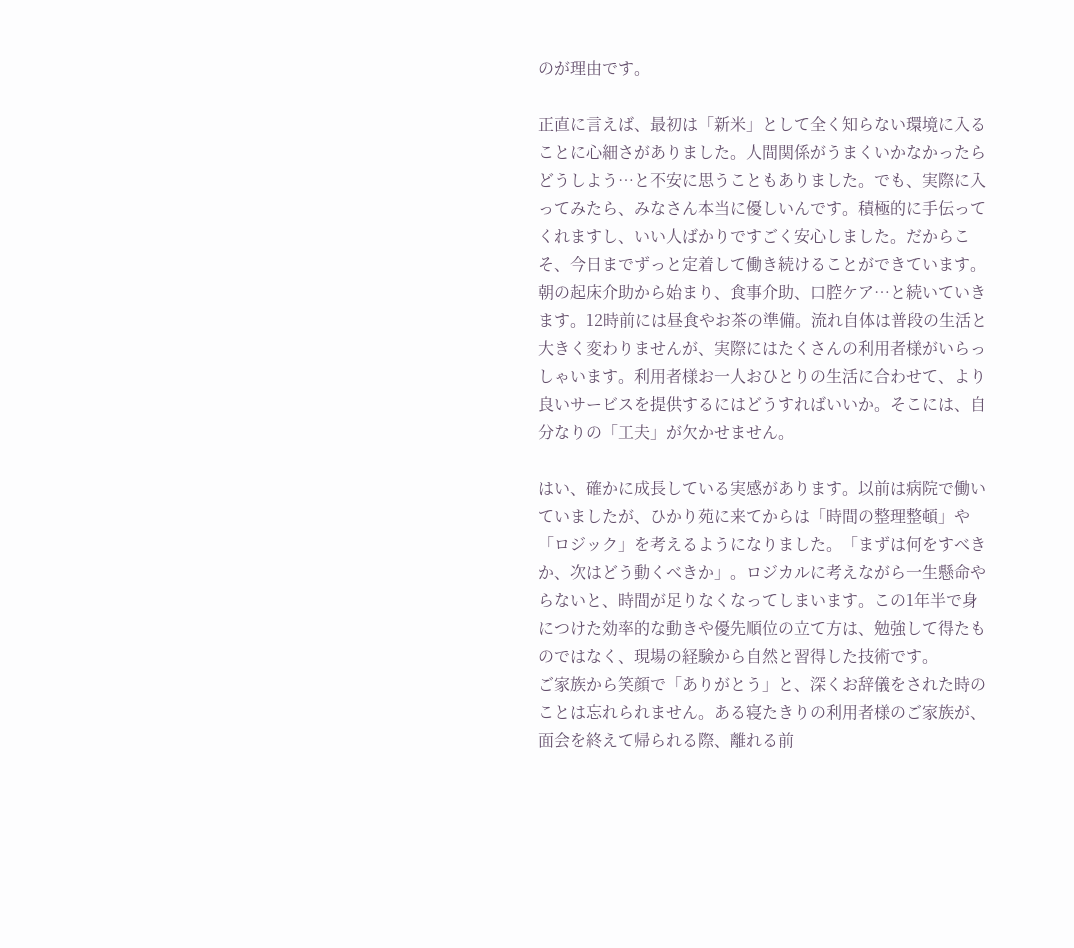のが理由です。

正直に言えば、最初は「新米」として全く知らない環境に入ることに心細さがありました。人間関係がうまくいかなかったらどうしよう…と不安に思うこともありました。でも、実際に入ってみたら、みなさん本当に優しいんです。積極的に手伝ってくれますし、いい人ばかりですごく安心しました。だからこそ、今日までずっと定着して働き続けることができています。
朝の起床介助から始まり、食事介助、口腔ケア…と続いていきます。12時前には昼食やお茶の準備。流れ自体は普段の生活と大きく変わりませんが、実際にはたくさんの利用者様がいらっしゃいます。利用者様お一人おひとりの生活に合わせて、より良いサービスを提供するにはどうすればいいか。そこには、自分なりの「工夫」が欠かせません。

はい、確かに成長している実感があります。以前は病院で働いていましたが、ひかり苑に来てからは「時間の整理整頓」や「ロジック」を考えるようになりました。「まずは何をすべきか、次はどう動くべきか」。ロジカルに考えながら一生懸命やらないと、時間が足りなくなってしまいます。この1年半で身につけた効率的な動きや優先順位の立て方は、勉強して得たものではなく、現場の経験から自然と習得した技術です。
ご家族から笑顔で「ありがとう」と、深くお辞儀をされた時のことは忘れられません。ある寝たきりの利用者様のご家族が、面会を終えて帰られる際、離れる前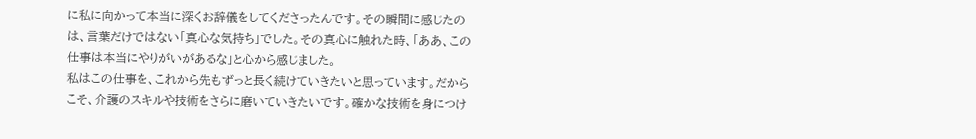に私に向かって本当に深くお辞儀をしてくださったんです。その瞬間に感じたのは、言葉だけではない「真心な気持ち」でした。その真心に触れた時、「ああ、この仕事は本当にやりがいがあるな」と心から感じました。
私はこの仕事を、これから先もずっと長く続けていきたいと思っています。だからこそ、介護のスキルや技術をさらに磨いていきたいです。確かな技術を身につけ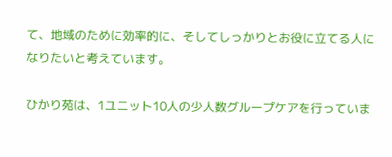て、地域のために効率的に、そしてしっかりとお役に立てる人になりたいと考えています。

ひかり苑は、1ユニット10人の少人数グループケアを行っていま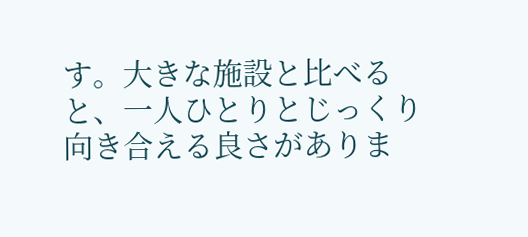す。大きな施設と比べると、一人ひとりとじっくり向き合える良さがありま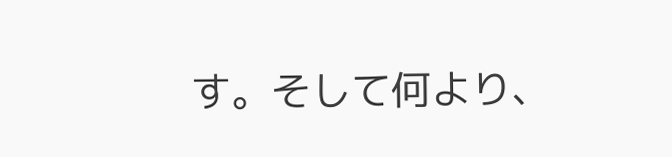す。そして何より、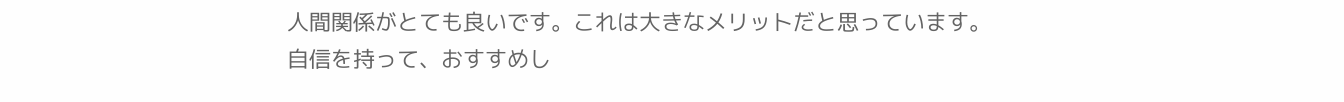人間関係がとても良いです。これは大きなメリットだと思っています。自信を持って、おすすめし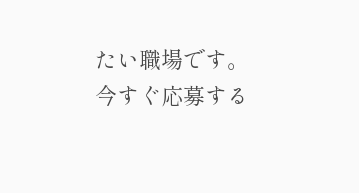たい職場です。
今すぐ応募する